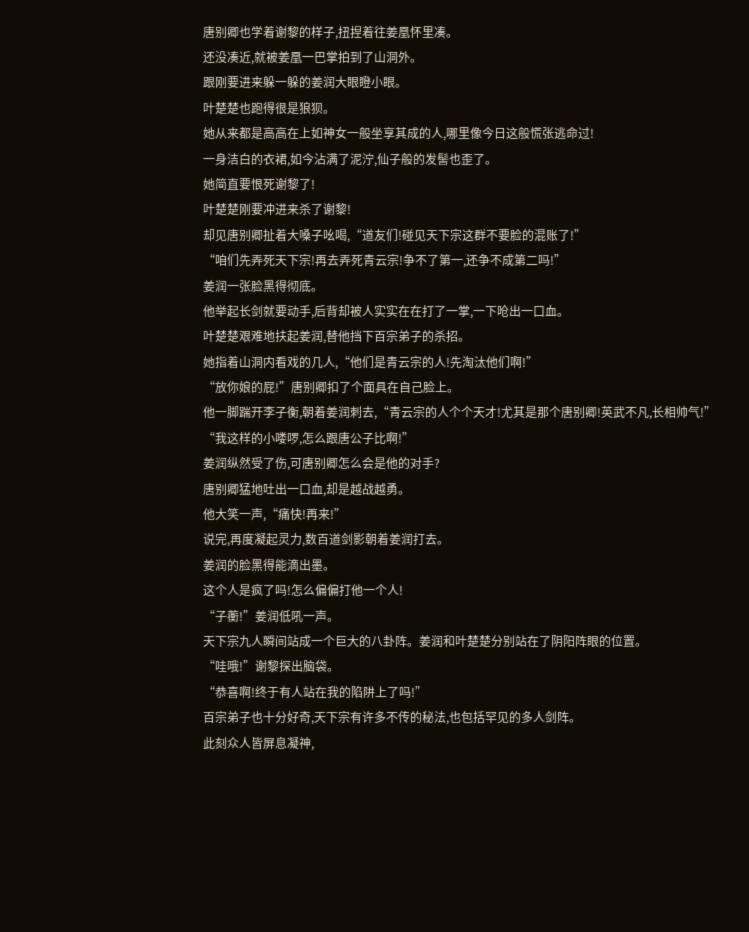唐别卿也学着谢黎的样子,扭捏着往姜凰怀里凑。
还没凑近,就被姜凰一巴掌拍到了山洞外。
跟刚要进来躲一躲的姜润大眼瞪小眼。
叶楚楚也跑得很是狼狈。
她从来都是高高在上如神女一般坐享其成的人,哪里像今日这般慌张逃命过!
一身洁白的衣裙,如今沾满了泥泞,仙子般的发髻也歪了。
她简直要恨死谢黎了!
叶楚楚刚要冲进来杀了谢黎!
却见唐别卿扯着大嗓子吆喝,“道友们!碰见天下宗这群不要脸的混账了!”
“咱们先弄死天下宗!再去弄死青云宗!争不了第一,还争不成第二吗!”
姜润一张脸黑得彻底。
他举起长剑就要动手,后背却被人实实在在打了一掌,一下呛出一口血。
叶楚楚艰难地扶起姜润,替他挡下百宗弟子的杀招。
她指着山洞内看戏的几人,“他们是青云宗的人!先淘汰他们啊!”
“放你娘的屁!”唐别卿扣了个面具在自己脸上。
他一脚踹开李子衡,朝着姜润刺去,“青云宗的人个个天才!尤其是那个唐别卿!英武不凡,长相帅气!”
“我这样的小喽啰,怎么跟唐公子比啊!”
姜润纵然受了伤,可唐别卿怎么会是他的对手?
唐别卿猛地吐出一口血,却是越战越勇。
他大笑一声,“痛快!再来!”
说完,再度凝起灵力,数百道剑影朝着姜润打去。
姜润的脸黑得能滴出墨。
这个人是疯了吗!怎么偏偏打他一个人!
“子蘅!”姜润低吼一声。
天下宗九人瞬间站成一个巨大的八卦阵。姜润和叶楚楚分别站在了阴阳阵眼的位置。
“哇哦!”谢黎探出脑袋。
“恭喜啊!终于有人站在我的陷阱上了吗!”
百宗弟子也十分好奇,天下宗有许多不传的秘法,也包括罕见的多人剑阵。
此刻众人皆屏息凝神,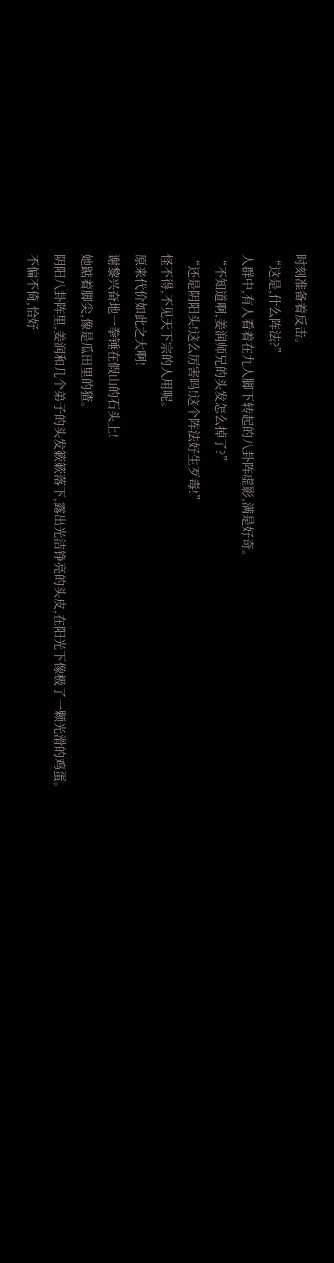时刻准备着反击。
“这是,什么阵法?”
人群中,有人看着在九人脚下转起的八卦阵虚影,满是好奇。
“不知道啊,姜润师兄的头发怎么掉了?”
“还是阴阳头!这么厉害吗!这个阵法好生歹毒!”
怪不得,不见天下宗的人用呢。
原来代价如此之大啊!
谢黎兴奋地一拳锤在假山的石头上!
她踮着脚尖,像是瓜田里的猹。
阴阳八卦阵里,姜润和几个弟子的头发簌簌落下,露出光洁铮亮的头皮,在阳光下像极了一颗光滑的鸡蛋。
不偏不倚,恰好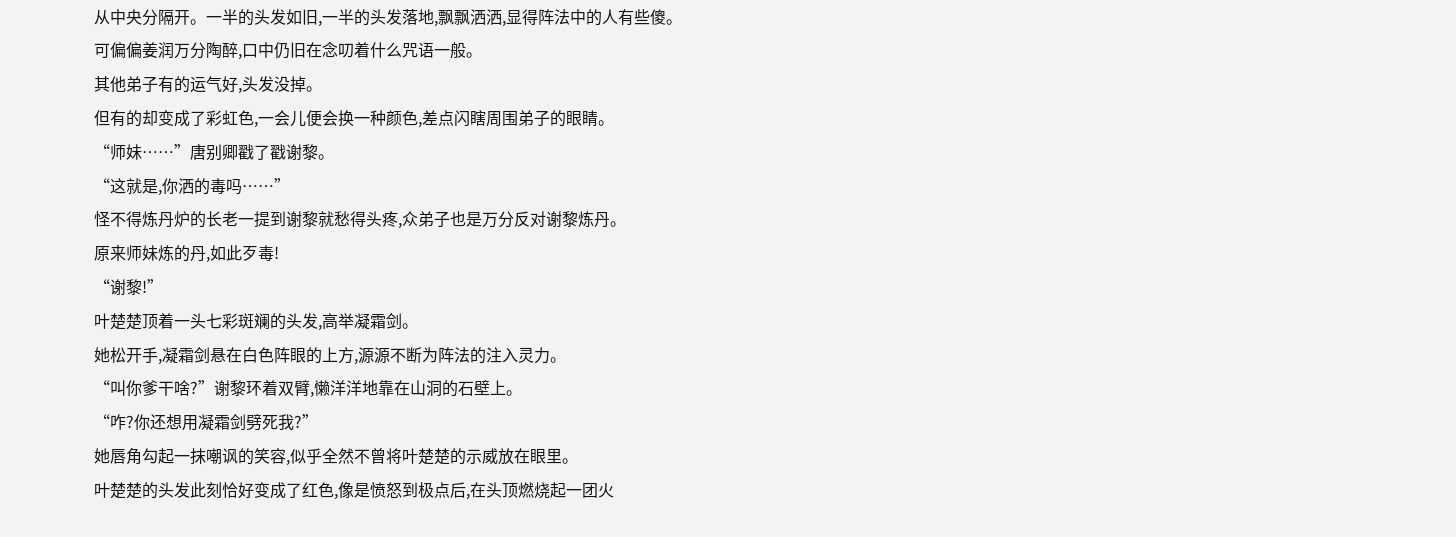从中央分隔开。一半的头发如旧,一半的头发落地,飘飘洒洒,显得阵法中的人有些傻。
可偏偏姜润万分陶醉,口中仍旧在念叨着什么咒语一般。
其他弟子有的运气好,头发没掉。
但有的却变成了彩虹色,一会儿便会换一种颜色,差点闪瞎周围弟子的眼睛。
“师妹……”唐别卿戳了戳谢黎。
“这就是,你洒的毒吗……”
怪不得炼丹炉的长老一提到谢黎就愁得头疼,众弟子也是万分反对谢黎炼丹。
原来师妹炼的丹,如此歹毒!
“谢黎!”
叶楚楚顶着一头七彩斑斓的头发,高举凝霜剑。
她松开手,凝霜剑悬在白色阵眼的上方,源源不断为阵法的注入灵力。
“叫你爹干啥?”谢黎环着双臂,懒洋洋地靠在山洞的石壁上。
“咋?你还想用凝霜剑劈死我?”
她唇角勾起一抹嘲讽的笑容,似乎全然不曾将叶楚楚的示威放在眼里。
叶楚楚的头发此刻恰好变成了红色,像是愤怒到极点后,在头顶燃烧起一团火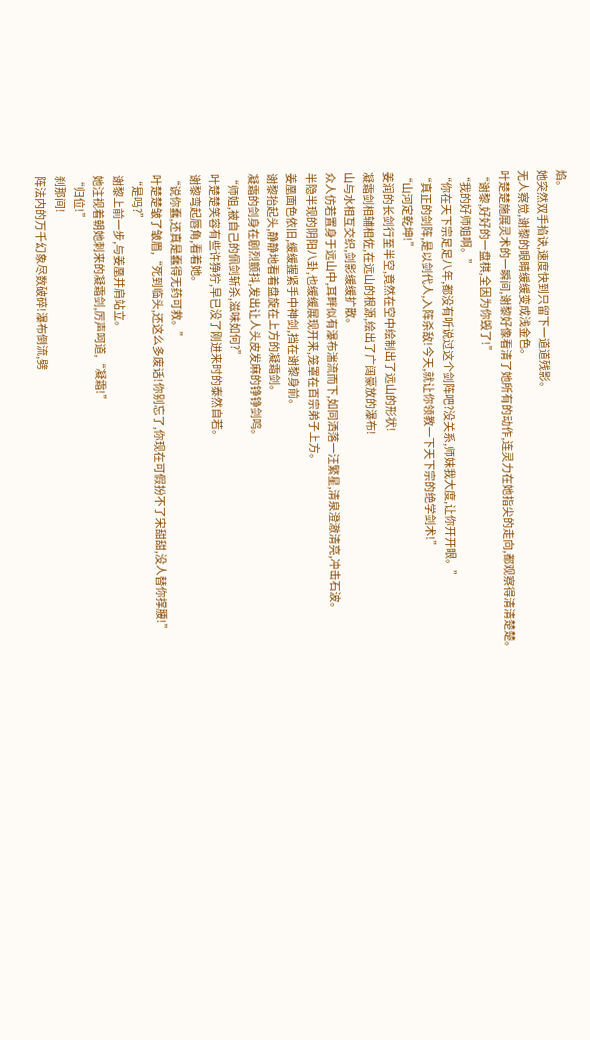焰。
她突然双手掐诀,速度快到只留下一道道残影。
无人察觉,谢黎的眼睛缓缓变成浅金色。
叶楚楚施展灵术的一瞬间,谢黎好像看清了她所有的动作,连灵力在她指尖的走向,都观察得清清楚楚。
“谢黎,好好的一盘棋,全因为你毁了!”
“我的好师姐啊。”
“你在天下宗足足八年,都没有听说过这个剑阵吧?没关系,师妹我大度,让你开开眼。”
“真正的剑阵,是以剑代人,入阵杀敌!今天,就让你领教一下天下宗的绝学剑术!”
“山河定乾坤!”
姜润的长剑行至半空,竟然在空中绘制出了远山的形状!
凝霜剑相辅相佐,在远山的根源,绘出了广阔豪放的瀑布!
山与水相互交织,剑影缓缓扩散。
众人仿若置身于远山中,耳畔似有瀑布湍流而下,如同洒落一汪繁星,清泉澄澈清亮,冲击石波。
半隐半现的阴阳八卦,也缓缓展现开来,笼罩在百宗弟子上方。
姜凰面色依旧,缓缓握紧手中神剑,挡在谢黎身前。
谢黎抬起头,静静地看着盘旋在上方的凝霜剑。
凝霜的剑身在剧烈颤抖,发出让人头皮发麻的铮铮剑鸣。
“师姐,被自己的佩剑斩杀,滋味如何?”
叶楚楚笑容有些许狰狞,早已没了刚进来时的泰然自若。
谢黎弯起唇角,看着她。
“说你蠢,还真是蠢得无药可救。”
叶楚楚皱了皱眉,“死到临头,还这么多废话!你别忘了,你现在可假扮不了宋甜甜,没人替你撑腰!”
“是吗?”
谢黎上前一步,与姜凰并肩站立。
她注视着朝她刺来的凝霜剑,厉声呵道,“凝霜!”
“归位!”
刹那间!
阵法内的万千幻象尽数破碎!瀑布倒流,劈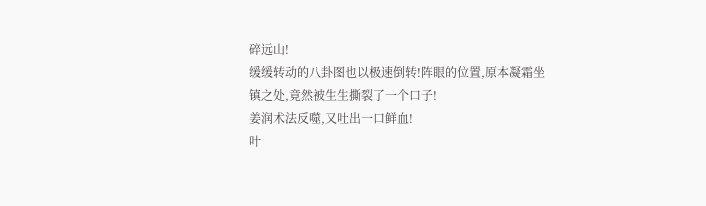碎远山!
缓缓转动的八卦图也以极速倒转!阵眼的位置,原本凝霜坐镇之处,竟然被生生撕裂了一个口子!
姜润术法反噬,又吐出一口鲜血!
叶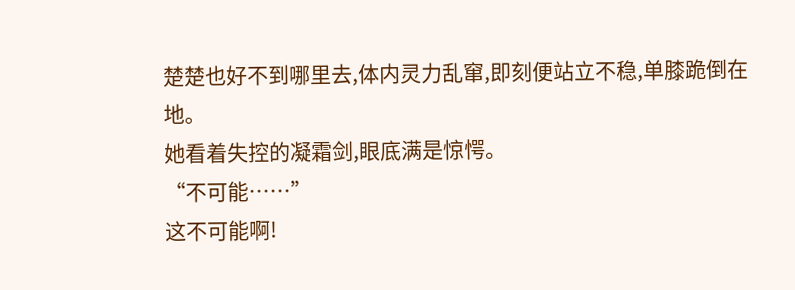楚楚也好不到哪里去,体内灵力乱窜,即刻便站立不稳,单膝跪倒在地。
她看着失控的凝霜剑,眼底满是惊愕。
“不可能……”
这不可能啊!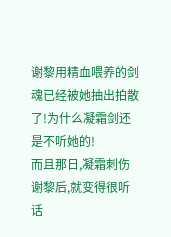谢黎用精血喂养的剑魂已经被她抽出拍散了!为什么凝霜剑还是不听她的!
而且那日,凝霜刺伤谢黎后,就变得很听话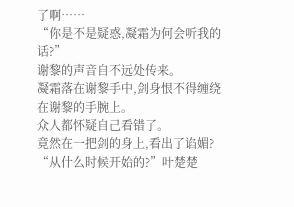了啊……
“你是不是疑惑,凝霜为何会听我的话?”
谢黎的声音自不远处传来。
凝霜落在谢黎手中,剑身恨不得缠绕在谢黎的手腕上。
众人都怀疑自己看错了。
竟然在一把剑的身上,看出了谄媚?
“从什么时候开始的?”叶楚楚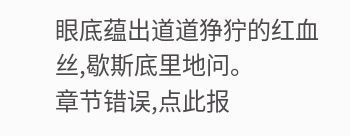眼底蕴出道道狰狞的红血丝,歇斯底里地问。
章节错误,点此报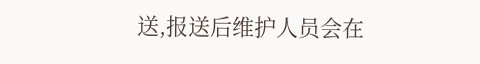送,报送后维护人员会在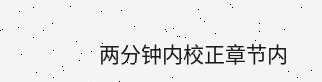两分钟内校正章节内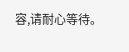容,请耐心等待。